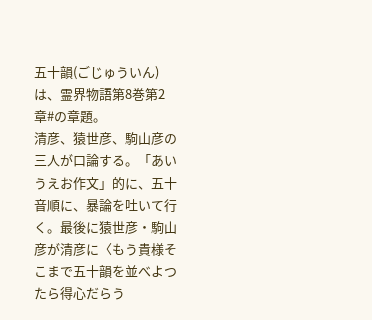五十韻(ごじゅういん)は、霊界物語第8巻第2章#の章題。
清彦、猿世彦、駒山彦の三人が口論する。「あいうえお作文」的に、五十音順に、暴論を吐いて行く。最後に猿世彦・駒山彦が清彦に〈もう貴様そこまで五十韻を並べよつたら得心だらう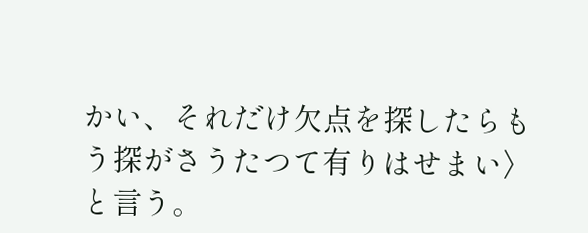かい、それだけ欠点を探したらもう探がさうたつて有りはせまい〉と言う。